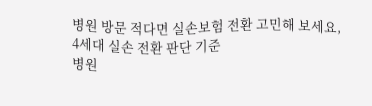병원 방문 적다면 실손보험 전환 고민해 보세요, 4세대 실손 전환 판단 기준
병원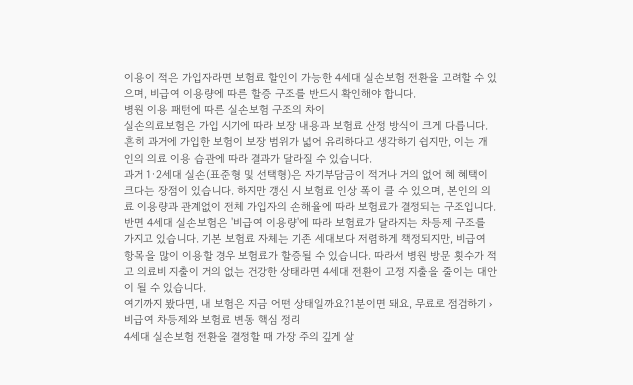이용이 적은 가입자라면 보험료 할인이 가능한 4세대 실손보험 전환을 고려할 수 있으며, 비급여 이용량에 따른 할증 구조를 반드시 확인해야 합니다.
병원 이용 패턴에 따른 실손보험 구조의 차이
실손의료보험은 가입 시기에 따라 보장 내용과 보험료 산정 방식이 크게 다릅니다. 흔히 과거에 가입한 보험이 보장 범위가 넓어 유리하다고 생각하기 쉽지만, 이는 개인의 의료 이용 습관에 따라 결과가 달라질 수 있습니다.
과거 1·2세대 실손(표준형 및 선택형)은 자기부담금이 적거나 거의 없어 혜 혜택이 크다는 장점이 있습니다. 하지만 갱신 시 보험료 인상 폭이 클 수 있으며, 본인의 의료 이용량과 관계없이 전체 가입자의 손해율에 따라 보험료가 결정되는 구조입니다.
반면 4세대 실손보험은 '비급여 이용량'에 따라 보험료가 달라지는 차등제 구조를 가지고 있습니다. 기본 보험료 자체는 기존 세대보다 저렴하게 책정되지만, 비급여 항목을 많이 이용할 경우 보험료가 할증될 수 있습니다. 따라서 병원 방문 횟수가 적고 의료비 지출이 거의 없는 건강한 상태라면 4세대 전환이 고정 지출을 줄이는 대안이 될 수 있습니다.
여기까지 봤다면, 내 보험은 지금 어떤 상태일까요?1분이면 돼요, 무료로 점검하기 ›비급여 차등제와 보험료 변동 핵심 정리
4세대 실손보험 전환을 결정할 때 가장 주의 깊게 살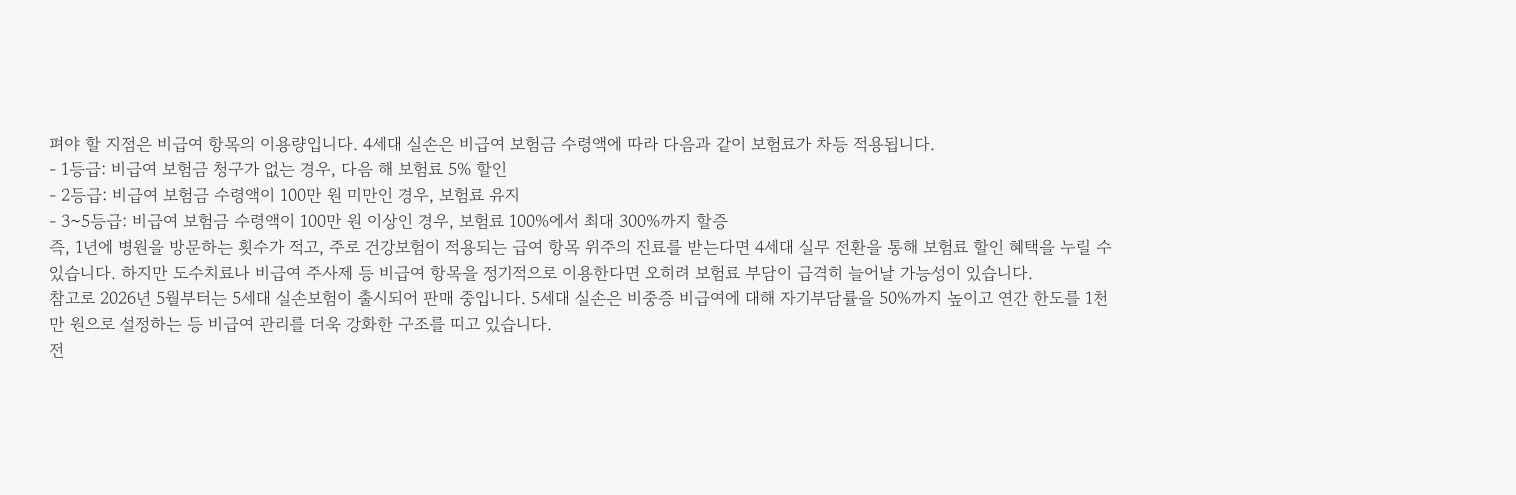펴야 할 지점은 비급여 항목의 이용량입니다. 4세대 실손은 비급여 보험금 수령액에 따라 다음과 같이 보험료가 차등 적용됩니다.
- 1등급: 비급여 보험금 청구가 없는 경우, 다음 해 보험료 5% 할인
- 2등급: 비급여 보험금 수령액이 100만 원 미만인 경우, 보험료 유지
- 3~5등급: 비급여 보험금 수령액이 100만 원 이상인 경우, 보험료 100%에서 최대 300%까지 할증
즉, 1년에 병원을 방문하는 횟수가 적고, 주로 건강보험이 적용되는 급여 항목 위주의 진료를 받는다면 4세대 실무 전환을 통해 보험료 할인 혜택을 누릴 수 있습니다. 하지만 도수치료나 비급여 주사제 등 비급여 항목을 정기적으로 이용한다면 오히려 보험료 부담이 급격히 늘어날 가능성이 있습니다.
참고로 2026년 5월부터는 5세대 실손보험이 출시되어 판매 중입니다. 5세대 실손은 비중증 비급여에 대해 자기부담률을 50%까지 높이고 연간 한도를 1천만 원으로 설정하는 등 비급여 관리를 더욱 강화한 구조를 띠고 있습니다.
전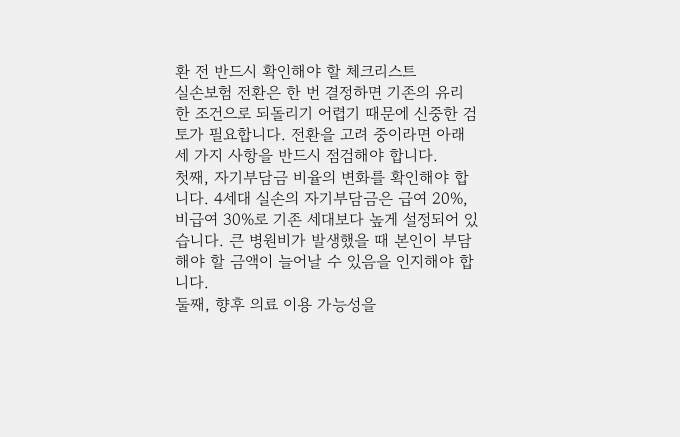환 전 반드시 확인해야 할 체크리스트
실손보험 전환은 한 번 결정하면 기존의 유리한 조건으로 되돌리기 어렵기 때문에 신중한 검토가 필요합니다. 전환을 고려 중이라면 아래 세 가지 사항을 반드시 점검해야 합니다.
첫째, 자기부담금 비율의 변화를 확인해야 합니다. 4세대 실손의 자기부담금은 급여 20%, 비급여 30%로 기존 세대보다 높게 설정되어 있습니다. 큰 병원비가 발생했을 때 본인이 부담해야 할 금액이 늘어날 수 있음을 인지해야 합니다.
둘째, 향후 의료 이용 가능성을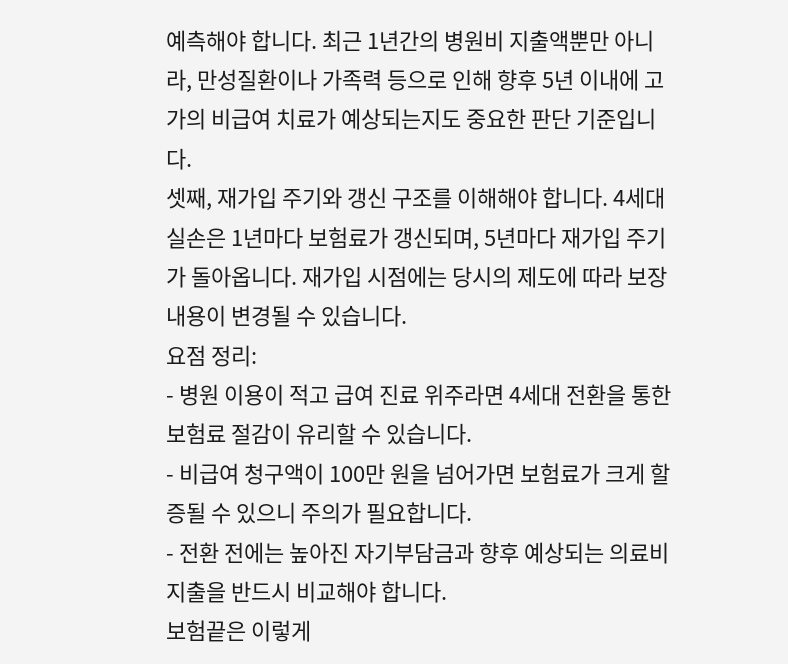예측해야 합니다. 최근 1년간의 병원비 지출액뿐만 아니라, 만성질환이나 가족력 등으로 인해 향후 5년 이내에 고가의 비급여 치료가 예상되는지도 중요한 판단 기준입니다.
셋째, 재가입 주기와 갱신 구조를 이해해야 합니다. 4세대 실손은 1년마다 보험료가 갱신되며, 5년마다 재가입 주기가 돌아옵니다. 재가입 시점에는 당시의 제도에 따라 보장 내용이 변경될 수 있습니다.
요점 정리:
- 병원 이용이 적고 급여 진료 위주라면 4세대 전환을 통한 보험료 절감이 유리할 수 있습니다.
- 비급여 청구액이 100만 원을 넘어가면 보험료가 크게 할증될 수 있으니 주의가 필요합니다.
- 전환 전에는 높아진 자기부담금과 향후 예상되는 의료비 지출을 반드시 비교해야 합니다.
보험끝은 이렇게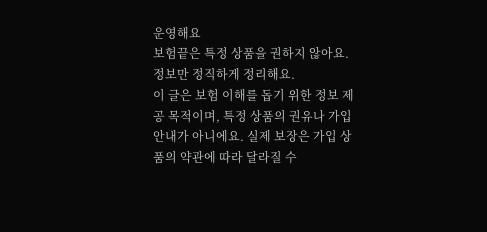운영해요
보험끝은 특정 상품을 권하지 않아요. 정보만 정직하게 정리해요.
이 글은 보험 이해를 돕기 위한 정보 제공 목적이며, 특정 상품의 권유나 가입 안내가 아니에요. 실제 보장은 가입 상품의 약관에 따라 달라질 수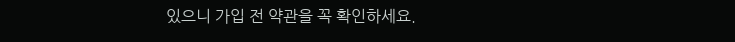있으니 가입 전 약관을 꼭 확인하세요.